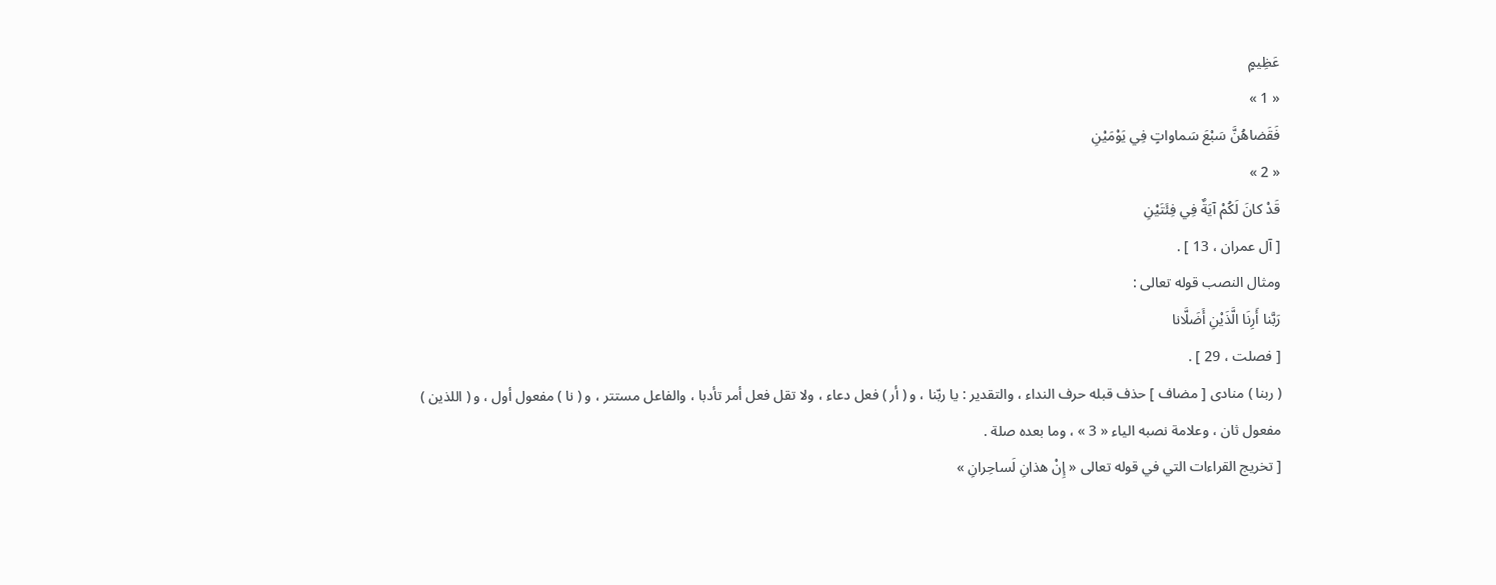عَظِيمٍ
« 1 »
فَقَضاهُنَّ سَبْعَ سَماواتٍ فِي يَوْمَيْنِ
« 2 »
قَدْ كانَ لَكُمْ آيَةٌ فِي فِئَتَيْنِ
[ آل عمران ، 13 ] .
ومثال النصب قوله تعالى :
رَبَّنا أَرِنَا الَّذَيْنِ أَضَلَّانا
[ فصلت ، 29 ] .
( ربنا ) منادى [ مضاف ] حذف قبله حرف النداء ، والتقدير : يا ربّنا ، و ( أر ) فعل دعاء ، ولا تقل فعل أمر تأدبا ، والفاعل مستتر ، و ( نا ) مفعول أول ، و ( اللذين ) مفعول ثان ، وعلامة نصبه الياء « 3 » ، وما بعده صلة .
[ تخريج القراءات التي في قوله تعالى « إِنْ هذانِ لَساحِرانِ »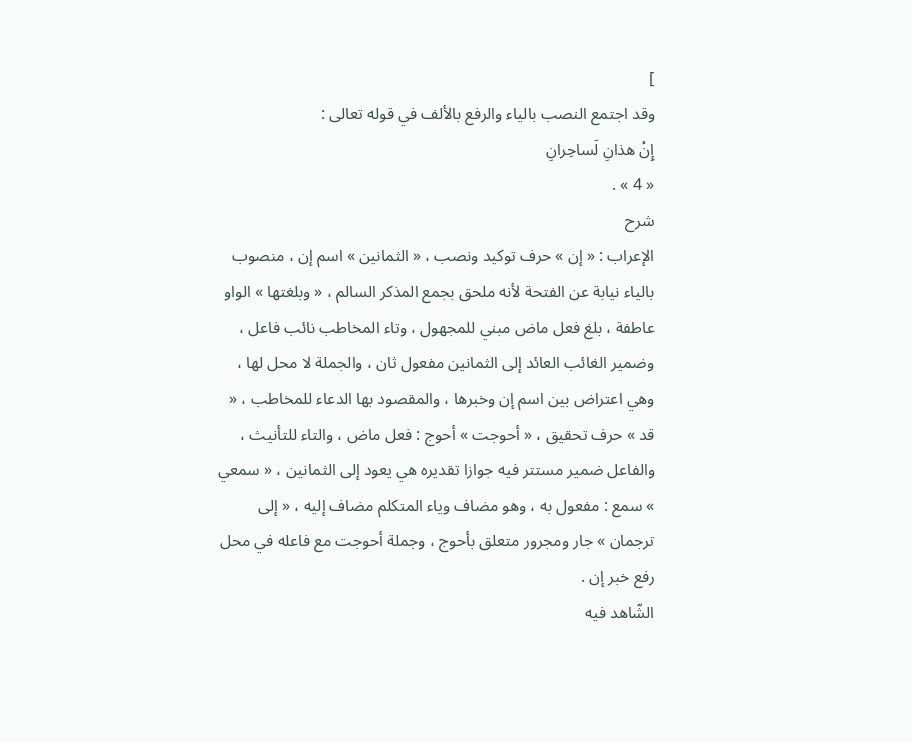]
وقد اجتمع النصب بالياء والرفع بالألف في قوله تعالى :
إِنْ هذانِ لَساحِرانِ
« 4 » .
شرح
الإعراب : « إن » حرف توكيد ونصب ، « الثمانين » اسم إن ، منصوب بالياء نيابة عن الفتحة لأنه ملحق بجمع المذكر السالم ، « وبلغتها » الواو عاطفة ، بلغ فعل ماض مبني للمجهول ، وتاء المخاطب نائب فاعل ، وضمير الغائب العائد إلى الثمانين مفعول ثان ، والجملة لا محل لها ، وهي اعتراض بين اسم إن وخبرها ، والمقصود بها الدعاء للمخاطب ، « قد » حرف تحقيق ، « أحوجت » أحوج : فعل ماض ، والتاء للتأنيث ، والفاعل ضمير مستتر فيه جوازا تقديره هي يعود إلى الثمانين ، « سمعي » سمع : مفعول به ، وهو مضاف وياء المتكلم مضاف إليه ، « إلى ترجمان » جار ومجرور متعلق بأحوج ، وجملة أحوجت مع فاعله في محل رفع خبر إن .
الشّاهد فيه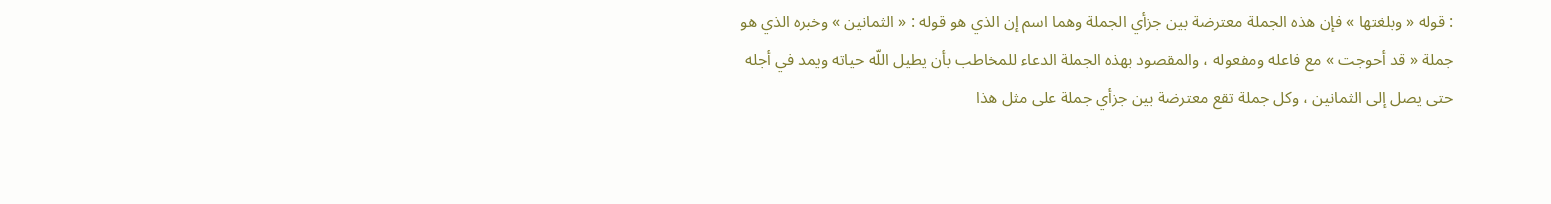: قوله « وبلغتها » فإن هذه الجملة معترضة بين جزأي الجملة وهما اسم إن الذي هو قوله : « الثمانين » وخبره الذي هو جملة « قد أحوجت » مع فاعله ومفعوله ، والمقصود بهذه الجملة الدعاء للمخاطب بأن يطيل اللّه حياته ويمد في أجله حتى يصل إلى الثمانين ، وكل جملة تقع معترضة بين جزأي جملة على مثل هذا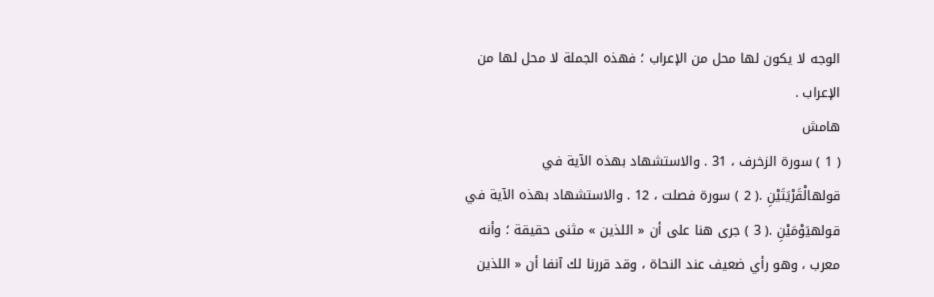الوجه لا يكون لها محل من الإعراب ؛ فهذه الجملة لا محل لها من الإعراب .
هامش
( 1 ) سورة الزخرف ، 31 . والاستشهاد بهذه الآية في قولهالْقَرْيَتَيْنِ .( 2 ) سورة فصلت ، 12 . والاستشهاد بهذه الآية في قولهيَوْمَيْنِ .( 3 ) جرى هنا على أن « اللذين » مثنى حقيقة ؛ وأنه معرب ، وهو رأي ضعيف عند النحاة ، وقد قررنا لك آنفا أن « اللذين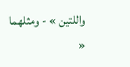واللتين » - ومثلهما «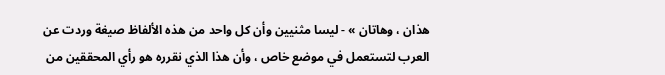هذان ، وهاتان » - ليسا مثنيين وأن كل واحد من هذه الألفاظ صيغة وردت عن العرب لتستعمل في موضع خاص ، وأن هذا الذي نقرره هو رأي المحققين من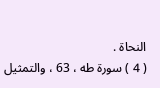النحاة .
( 4 ) سورة طه ، 63 ، والتمثيل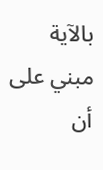بالآية مبني على أن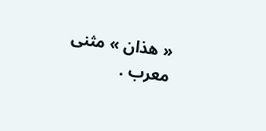« هذان » مثنى معرب .